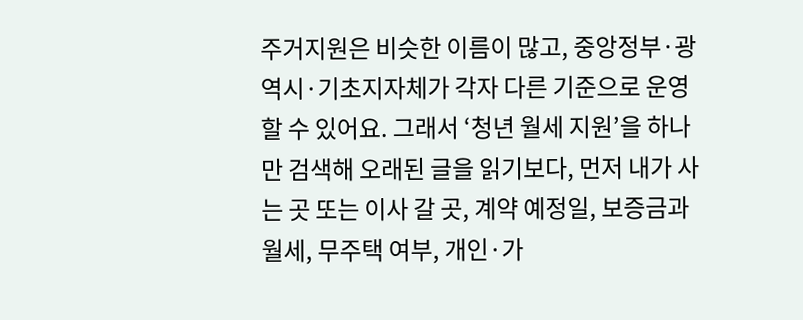주거지원은 비슷한 이름이 많고, 중앙정부·광역시·기초지자체가 각자 다른 기준으로 운영할 수 있어요. 그래서 ‘청년 월세 지원’을 하나만 검색해 오래된 글을 읽기보다, 먼저 내가 사는 곳 또는 이사 갈 곳, 계약 예정일, 보증금과 월세, 무주택 여부, 개인·가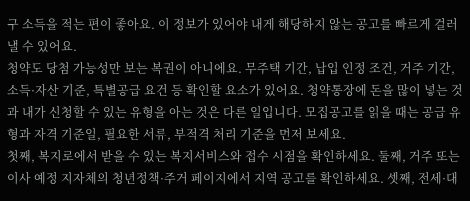구 소득을 적는 편이 좋아요. 이 정보가 있어야 내게 해당하지 않는 공고를 빠르게 걸러낼 수 있어요.
청약도 당첨 가능성만 보는 복권이 아니에요. 무주택 기간, 납입 인정 조건, 거주 기간, 소득·자산 기준, 특별공급 요건 등 확인할 요소가 있어요. 청약통장에 돈을 많이 넣는 것과 내가 신청할 수 있는 유형을 아는 것은 다른 일입니다. 모집공고를 읽을 때는 공급 유형과 자격 기준일, 필요한 서류, 부적격 처리 기준을 먼저 보세요.
첫째, 복지로에서 받을 수 있는 복지서비스와 접수 시점을 확인하세요. 둘째, 거주 또는 이사 예정 지자체의 청년정책·주거 페이지에서 지역 공고를 확인하세요. 셋째, 전세·대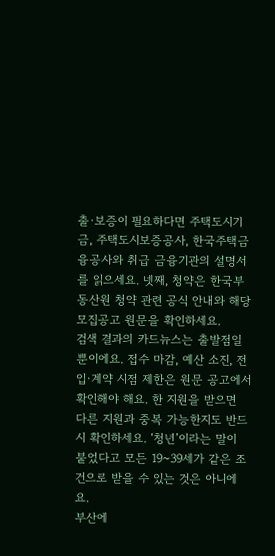출·보증이 필요하다면 주택도시기금, 주택도시보증공사, 한국주택금융공사와 취급 금융기관의 설명서를 읽으세요. 넷째, 청약은 한국부동산원 청약 관련 공식 안내와 해당 모집공고 원문을 확인하세요.
검색 결과의 카드뉴스는 출발점일 뿐이에요. 접수 마감, 예산 소진, 전입·계약 시점 제한은 원문 공고에서 확인해야 해요. 한 지원을 받으면 다른 지원과 중복 가능한지도 반드시 확인하세요. ‘청년’이라는 말이 붙었다고 모든 19~39세가 같은 조건으로 받을 수 있는 것은 아니에요.
부산에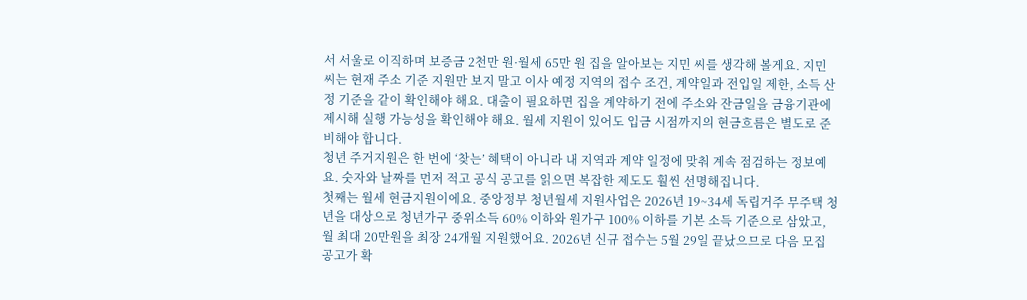서 서울로 이직하며 보증금 2천만 원·월세 65만 원 집을 알아보는 지민 씨를 생각해 볼게요. 지민 씨는 현재 주소 기준 지원만 보지 말고 이사 예정 지역의 접수 조건, 계약일과 전입일 제한, 소득 산정 기준을 같이 확인해야 해요. 대출이 필요하면 집을 계약하기 전에 주소와 잔금일을 금융기관에 제시해 실행 가능성을 확인해야 해요. 월세 지원이 있어도 입금 시점까지의 현금흐름은 별도로 준비해야 합니다.
청년 주거지원은 한 번에 ‘찾는’ 혜택이 아니라 내 지역과 계약 일정에 맞춰 계속 점검하는 정보예요. 숫자와 날짜를 먼저 적고 공식 공고를 읽으면 복잡한 제도도 훨씬 선명해집니다.
첫째는 월세 현금지원이에요. 중앙정부 청년월세 지원사업은 2026년 19~34세 독립거주 무주택 청년을 대상으로 청년가구 중위소득 60% 이하와 원가구 100% 이하를 기본 소득 기준으로 삼았고, 월 최대 20만원을 최장 24개월 지원했어요. 2026년 신규 접수는 5월 29일 끝났으므로 다음 모집 공고가 확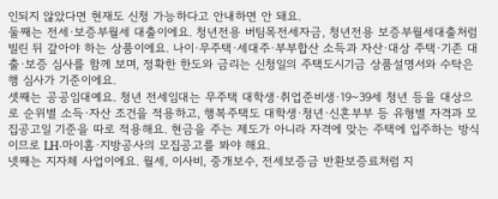인되지 않았다면 현재도 신청 가능하다고 안내하면 안 돼요.
둘째는 전세·보증부월세 대출이에요. 청년전용 버팀목전세자금, 청년전용 보증부월세대출처럼 빌린 뒤 갚아야 하는 상품이에요. 나이·무주택·세대주·부부합산 소득과 자산·대상 주택·기존 대출·보증 심사를 함께 보며, 정확한 한도와 금리는 신청일의 주택도시기금 상품설명서와 수탁은행 심사가 기준이에요.
셋째는 공공임대예요. 청년 전세임대는 무주택 대학생·취업준비생·19~39세 청년 등을 대상으로 순위별 소득·자산 조건을 적용하고, 행복주택도 대학생·청년·신혼부부 등 유형별 자격과 모집공고일 기준을 따로 적용해요. 현금을 주는 제도가 아니라 자격에 맞는 주택에 입주하는 방식이므로 LH·마이홈·지방공사의 모집공고를 봐야 해요.
넷째는 지자체 사업이에요. 월세, 이사비, 중개보수, 전세보증금 반환보증료처럼 지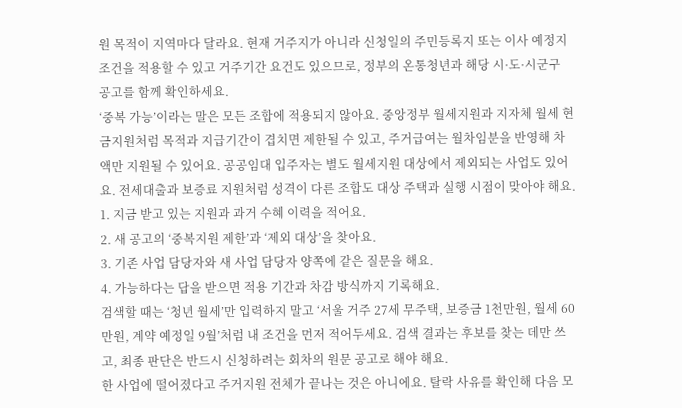원 목적이 지역마다 달라요. 현재 거주지가 아니라 신청일의 주민등록지 또는 이사 예정지 조건을 적용할 수 있고 거주기간 요건도 있으므로, 정부의 온통청년과 해당 시·도·시군구 공고를 함께 확인하세요.
‘중복 가능’이라는 말은 모든 조합에 적용되지 않아요. 중앙정부 월세지원과 지자체 월세 현금지원처럼 목적과 지급기간이 겹치면 제한될 수 있고, 주거급여는 월차임분을 반영해 차액만 지원될 수 있어요. 공공임대 입주자는 별도 월세지원 대상에서 제외되는 사업도 있어요. 전세대출과 보증료 지원처럼 성격이 다른 조합도 대상 주택과 실행 시점이 맞아야 해요.
1. 지금 받고 있는 지원과 과거 수혜 이력을 적어요.
2. 새 공고의 ‘중복지원 제한’과 ‘제외 대상’을 찾아요.
3. 기존 사업 담당자와 새 사업 담당자 양쪽에 같은 질문을 해요.
4. 가능하다는 답을 받으면 적용 기간과 차감 방식까지 기록해요.
검색할 때는 ‘청년 월세’만 입력하지 말고 ‘서울 거주 27세 무주택, 보증금 1천만원, 월세 60만원, 계약 예정일 9월’처럼 내 조건을 먼저 적어두세요. 검색 결과는 후보를 찾는 데만 쓰고, 최종 판단은 반드시 신청하려는 회차의 원문 공고로 해야 해요.
한 사업에 떨어졌다고 주거지원 전체가 끝나는 것은 아니에요. 탈락 사유를 확인해 다음 모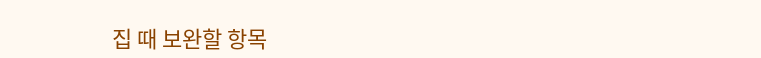집 때 보완할 항목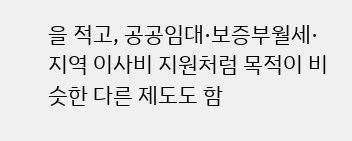을 적고, 공공임대·보증부월세·지역 이사비 지원처럼 목적이 비슷한 다른 제도도 함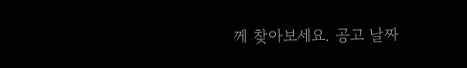께 찾아보세요. 공고 날짜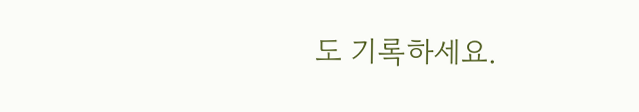도 기록하세요.